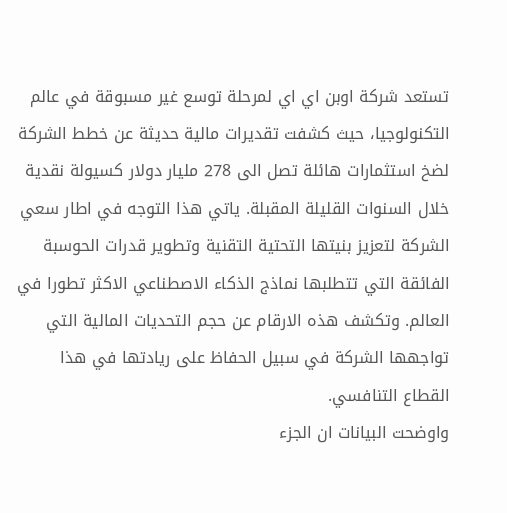تستعد شركة اوبن اي اي لمرحلة توسع غير مسبوقة في عالم التكنولوجيا، حيث كشفت تقديرات مالية حديثة عن خطط الشركة لضخ استثمارات هائلة تصل الى 278 مليار دولار كسيولة نقدية خلال السنوات القليلة المقبلة. ياتي هذا التوجه في اطار سعي الشركة لتعزيز بنيتها التحتية التقنية وتطوير قدرات الحوسبة الفائقة التي تتطلبها نماذج الذكاء الاصطناعي الاكثر تطورا في العالم. وتكشف هذه الارقام عن حجم التحديات المالية التي تواجهها الشركة في سبيل الحفاظ على ريادتها في هذا القطاع التنافسي.
واوضحت البيانات ان الجزء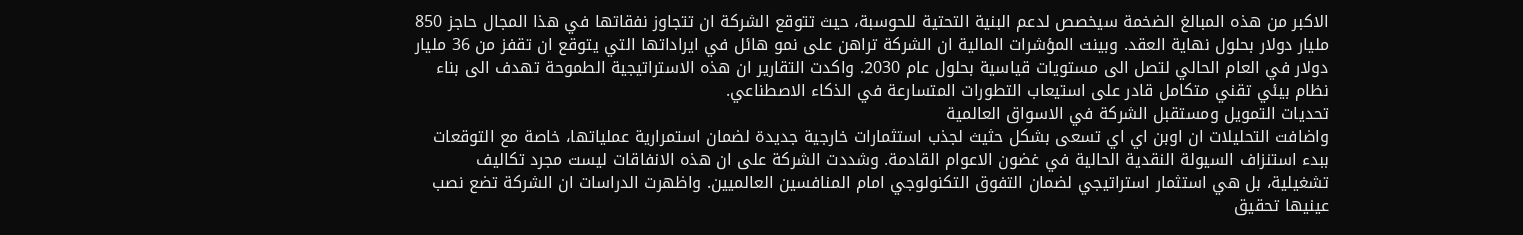الاكبر من هذه المبالغ الضخمة سيخصص لدعم البنية التحتية للحوسبة، حيث تتوقع الشركة ان تتجاوز نفقاتها في هذا المجال حاجز 850 مليار دولار بحلول نهاية العقد. وبينت المؤشرات المالية ان الشركة تراهن على نمو هائل في ايراداتها التي يتوقع ان تقفز من 36 مليار دولار في العام الحالي لتصل الى مستويات قياسية بحلول عام 2030. واكدت التقارير ان هذه الاستراتيجية الطموحة تهدف الى بناء نظام بيئي تقني متكامل قادر على استيعاب التطورات المتسارعة في الذكاء الاصطناعي.
تحديات التمويل ومستقبل الشركة في الاسواق العالمية
واضافت التحليلات ان اوبن اي اي تسعى بشكل حثيث لجذب استثمارات خارجية جديدة لضمان استمرارية عملياتها، خاصة مع التوقعات ببدء استنزاف السيولة النقدية الحالية في غضون الاعوام القادمة. وشددت الشركة على ان هذه الانفاقات ليست مجرد تكاليف تشغيلية، بل هي استثمار استراتيجي لضمان التفوق التكنولوجي امام المنافسين العالميين. واظهرت الدراسات ان الشركة تضع نصب عينيها تحقيق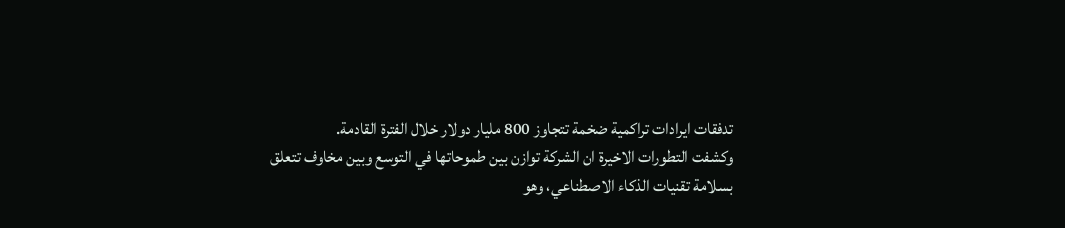تدفقات ايرادات تراكمية ضخمة تتجاوز 800 مليار دولار خلال الفترة القادمة.
وكشفت التطورات الاخيرة ان الشركة توازن بين طموحاتها في التوسع وبين مخاوف تتعلق بسلامة تقنيات الذكاء الاصطناعي، وهو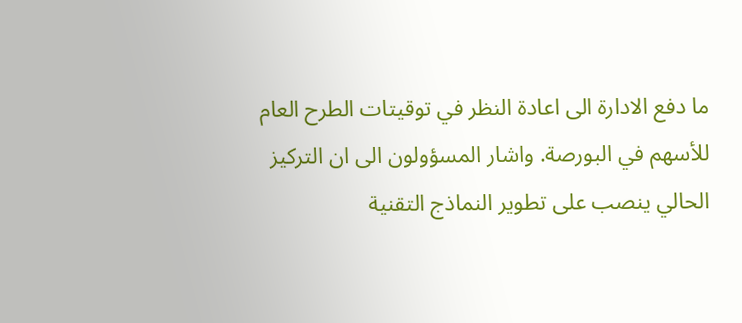ما دفع الادارة الى اعادة النظر في توقيتات الطرح العام للأسهم في البورصة. واشار المسؤولون الى ان التركيز الحالي ينصب على تطوير النماذج التقنية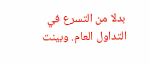بدلا من التسرع في التداول العام. وبينت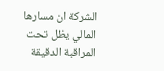الشركة ان مسارها المالي يظل تحت المراقبة الدقيقة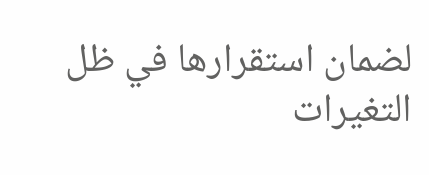لضمان استقرارها في ظل التغيرات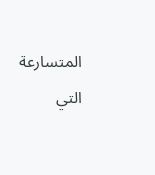المتسارعة التي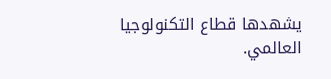يشهدها قطاع التكنولوجيا العالمي.